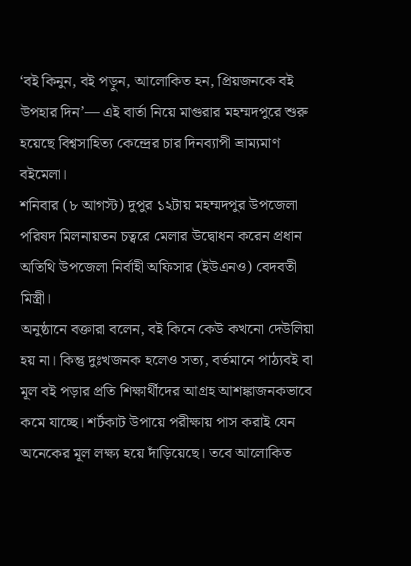‘বই কিনুন, বই পড়ুন, আলোকিত হন, প্রিয়জনকে বই উপহার দিন’— এই বার্তা নিয়ে মাগুরার মহম্মদপুরে শুরু হয়েছে বিশ্বসাহিত্য কেন্দ্রের চার দিনব্যাপী ভ্রাম্যমাণ বইমেলা।
শনিবার (৮ আগস্ট) দুপুর ১২টায় মহম্মদপুর উপজেলা পরিষদ মিলনায়তন চত্বরে মেলার উদ্বোধন করেন প্রধান অতিথি উপজেলা নির্বাহী অফিসার (ইউএনও) বেদবতী মিস্ত্রী।
অনুষ্ঠানে বক্তারা বলেন, বই কিনে কেউ কখনো দেউলিয়া হয় না। কিন্তু দুঃখজনক হলেও সত্য, বর্তমানে পাঠ্যবই বা মূল বই পড়ার প্রতি শিক্ষার্থীদের আগ্রহ আশঙ্কাজনকভাবে কমে যাচ্ছে। শর্টকাট উপায়ে পরীক্ষায় পাস করাই যেন অনেকের মূল লক্ষ্য হয়ে দাঁড়িয়েছে। তবে আলোকিত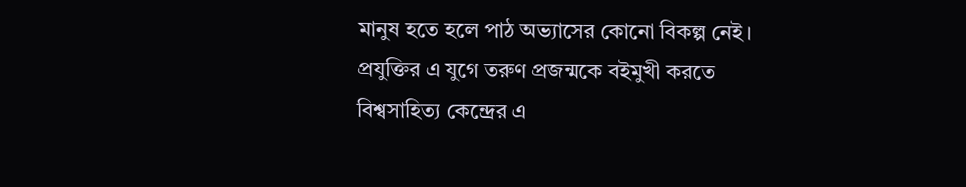মানুষ হতে হলে পাঠ অভ্যাসের কোনো বিকল্প নেই। প্রযুক্তির এ যুগে তরুণ প্রজন্মকে বইমুখী করতে বিশ্বসাহিত্য কেন্দ্রের এ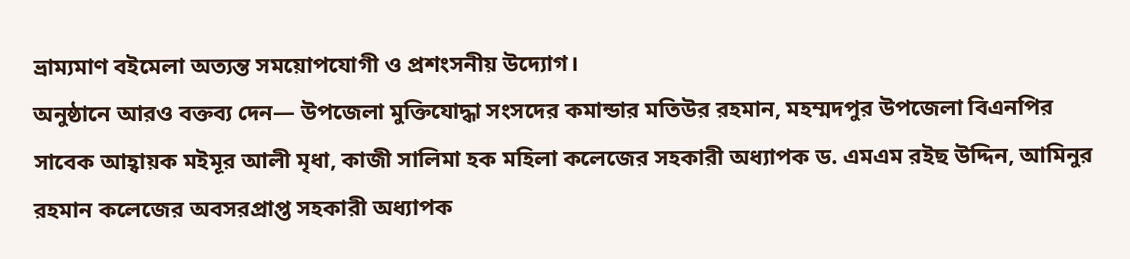ভ্রাম্যমাণ বইমেলা অত্যন্ত সময়োপযোগী ও প্রশংসনীয় উদ্যোগ।
অনুষ্ঠানে আরও বক্তব্য দেন— উপজেলা মুক্তিযোদ্ধা সংসদের কমান্ডার মতিউর রহমান, মহম্মদপুর উপজেলা বিএনপির সাবেক আহ্বায়ক মইমূর আলী মৃধা, কাজী সালিমা হক মহিলা কলেজের সহকারী অধ্যাপক ড. এমএম রইছ উদ্দিন, আমিনুর রহমান কলেজের অবসরপ্রাপ্ত সহকারী অধ্যাপক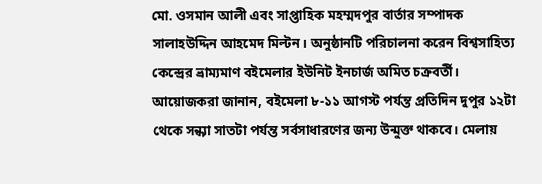মো. ওসমান আলী এবং সাপ্তাহিক মহম্মদপুর বার্তার সম্পাদক সালাহউদ্দিন আহমেদ মিল্টন। অনুষ্ঠানটি পরিচালনা করেন বিশ্বসাহিত্য কেন্দ্রের ভ্রাম্যমাণ বইমেলার ইউনিট ইনচার্জ অমিত চক্রবর্তী।
আয়োজকরা জানান, বইমেলা ৮-১১ আগস্ট পর্যন্ত প্রতিদিন দুপুর ১২টা থেকে সন্ধ্যা সাতটা পর্যন্ত সর্বসাধারণের জন্য উন্মুক্ত থাকবে। মেলায়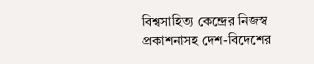বিশ্বসাহিত্য কেন্দ্রের নিজস্ব প্রকাশনাসহ দেশ-বিদেশের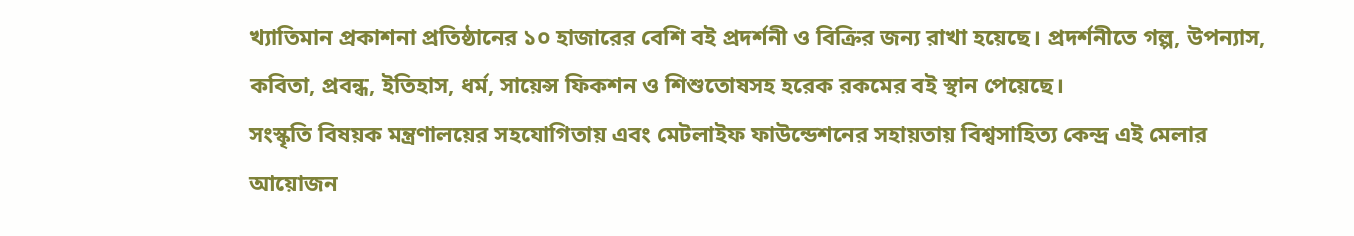খ্যাতিমান প্রকাশনা প্রতিষ্ঠানের ১০ হাজারের বেশি বই প্রদর্শনী ও বিক্রির জন্য রাখা হয়েছে। প্রদর্শনীতে গল্প, উপন্যাস, কবিতা, প্রবন্ধ, ইতিহাস, ধর্ম, সায়েন্স ফিকশন ও শিশুতোষসহ হরেক রকমের বই স্থান পেয়েছে।
সংস্কৃতি বিষয়ক মন্ত্রণালয়ের সহযোগিতায় এবং মেটলাইফ ফাউন্ডেশনের সহায়তায় বিশ্বসাহিত্য কেন্দ্র এই মেলার আয়োজন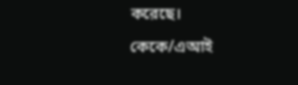করেছে।
কেকে/এআই